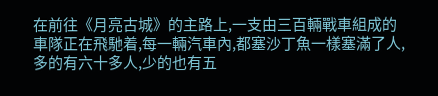在前往《月亮古城》的主路上,一支由三百輛戰車組成的車隊正在飛馳着,每一輛汽車內,都塞沙丁魚一樣塞滿了人,多的有六十多人,少的也有五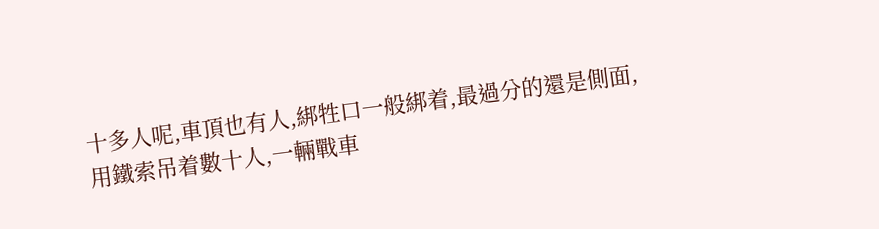十多人呢,車頂也有人,綁牲口一般綁着,最過分的還是側面,用鐵索吊着數十人,一輛戰車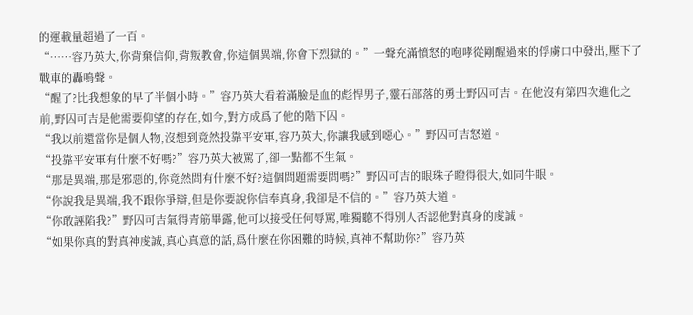的運載量超過了一百。
“……容乃英大,你背棄信仰,背叛教會,你這個異端,你會下烈獄的。”一聲充滿憤怒的咆哮從剛醒過來的俘虜口中發出,壓下了戰車的轟鳴聲。
“醒了?比我想象的早了半個小時。”容乃英大看着滿臉是血的彪悍男子,靈石部落的勇士野囚可吉。在他沒有第四次進化之前,野囚可吉是他需要仰望的存在,如今,對方成爲了他的階下囚。
“我以前還當你是個人物,沒想到竟然投靠平安軍,容乃英大,你讓我感到噁心。”野囚可吉怒道。
“投靠平安軍有什麼不好嗎?”容乃英大被罵了,卻一點都不生氣。
“那是異端,那是邪惡的,你竟然問有什麼不好?這個問題需要問嗎?”野囚可吉的眼珠子瞪得很大,如同牛眼。
“你說我是異端,我不跟你爭辯,但是你要說你信奉真身,我卻是不信的。”容乃英大道。
“你敢誣陷我?”野囚可吉氣得青筋畢露,他可以接受任何辱罵,唯獨聽不得別人否認他對真身的虔誠。
“如果你真的對真神虔誠,真心真意的話,爲什麼在你困難的時候,真神不幫助你?”容乃英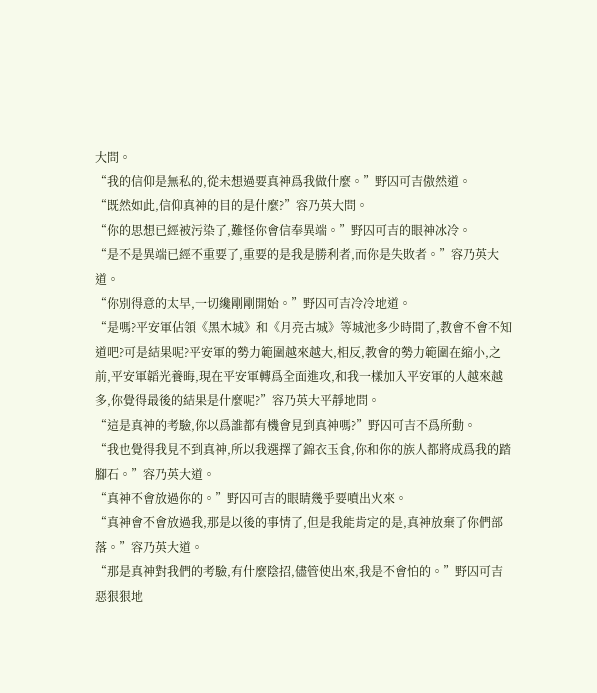大問。
“我的信仰是無私的,從未想過要真神爲我做什麼。”野囚可吉傲然道。
“既然如此,信仰真神的目的是什麼?”容乃英大問。
“你的思想已經被污染了,難怪你會信奉異端。”野囚可吉的眼神冰冷。
“是不是異端已經不重要了,重要的是我是勝利者,而你是失敗者。”容乃英大道。
“你別得意的太早,一切纔剛剛開始。”野囚可吉冷冷地道。
“是嗎?平安軍佔領《黑木城》和《月亮古城》等城池多少時間了,教會不會不知道吧?可是結果呢?平安軍的勢力範圍越來越大,相反,教會的勢力範圍在縮小,之前,平安軍韜光養晦,現在平安軍轉爲全面進攻,和我一樣加入平安軍的人越來越多,你覺得最後的結果是什麼呢?”容乃英大平靜地問。
“這是真神的考驗,你以爲誰都有機會見到真神嗎?”野囚可吉不爲所動。
“我也覺得我見不到真神,所以我選擇了錦衣玉食,你和你的族人都將成爲我的踏腳石。”容乃英大道。
“真神不會放過你的。”野囚可吉的眼睛幾乎要噴出火來。
“真神會不會放過我,那是以後的事情了,但是我能肯定的是,真神放棄了你們部落。”容乃英大道。
“那是真神對我們的考驗,有什麼陰招,儘管使出來,我是不會怕的。”野囚可吉惡狠狠地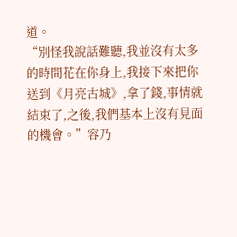道。
“別怪我說話難聽,我並沒有太多的時間花在你身上,我接下來把你送到《月亮古城》,拿了錢,事情就結束了,之後,我們基本上沒有見面的機會。”容乃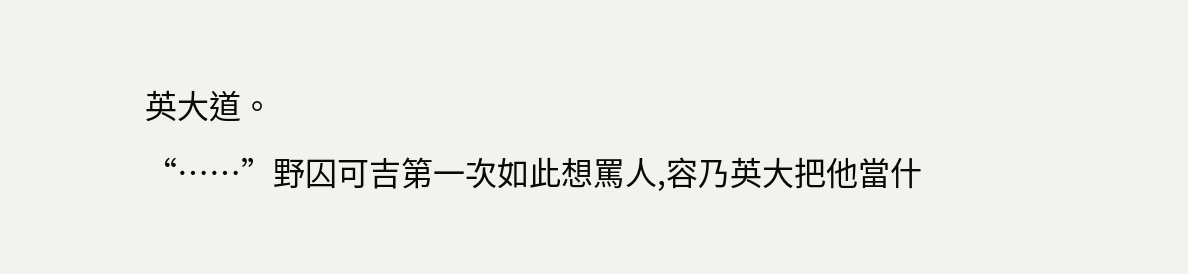英大道。
“……”野囚可吉第一次如此想罵人,容乃英大把他當什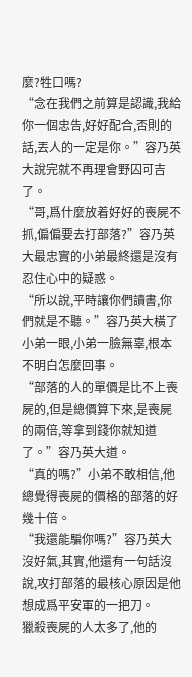麼?牲口嗎?
“念在我們之前算是認識,我給你一個忠告,好好配合,否則的話,丟人的一定是你。”容乃英大說完就不再理會野囚可吉了。
“哥,爲什麼放着好好的喪屍不抓,偏偏要去打部落?”容乃英大最忠實的小弟最終還是沒有忍住心中的疑惑。
“所以說,平時讓你們讀書,你們就是不聽。”容乃英大橫了小弟一眼,小弟一臉無辜,根本不明白怎麼回事。
“部落的人的單價是比不上喪屍的,但是總價算下來,是喪屍的兩倍,等拿到錢你就知道了。”容乃英大道。
“真的嗎?”小弟不敢相信,他總覺得喪屍的價格的部落的好幾十倍。
“我還能騙你嗎?”容乃英大沒好氣,其實,他還有一句話沒說,攻打部落的最核心原因是他想成爲平安軍的一把刀。
獵殺喪屍的人太多了,他的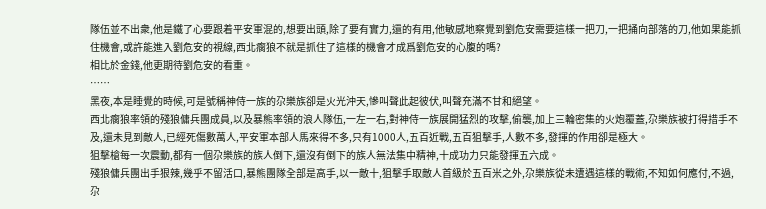隊伍並不出衆,他是鐵了心要跟着平安軍混的,想要出頭,除了要有實力,還的有用,他敏感地察覺到劉危安需要這樣一把刀,一把捅向部落的刀,他如果能抓住機會,或許能進入劉危安的視線,西北瘸狼不就是抓住了這樣的機會才成爲劉危安的心腹的嗎?
相比於金錢,他更期待劉危安的看重。
……
黑夜,本是睡覺的時候,可是號稱神侍一族的尕樂族卻是火光沖天,慘叫聲此起彼伏,叫聲充滿不甘和絕望。
西北瘸狼率領的殘狼傭兵團成員,以及暴熊率領的浪人隊伍,一左一右,對神侍一族展開猛烈的攻擊,偷襲,加上三輪密集的火炮覆蓋,尕樂族被打得措手不及,還未見到敵人,已經死傷數萬人,平安軍本部人馬來得不多,只有1000人,五百近戰,五百狙擊手,人數不多,發揮的作用卻是極大。
狙擊槍每一次震動,都有一個尕樂族的族人倒下,還沒有倒下的族人無法集中精神,十成功力只能發揮五六成。
殘狼傭兵團出手狠辣,幾乎不留活口,暴熊團隊全部是高手,以一敵十,狙擊手取敵人首級於五百米之外,尕樂族從未遭遇這樣的戰術,不知如何應付,不過,尕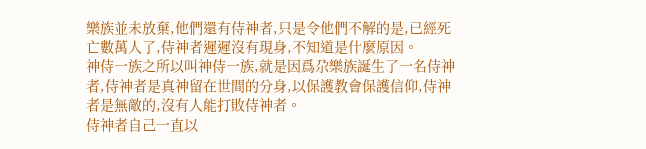樂族並未放棄,他們還有侍神者,只是令他們不解的是,已經死亡數萬人了,侍神者遲遲沒有現身,不知道是什麼原因。
神侍一族之所以叫神侍一族,就是因爲尕樂族誕生了一名侍神者,侍神者是真神留在世間的分身,以保護教會保護信仰,侍神者是無敵的,沒有人能打敗侍神者。
侍神者自己一直以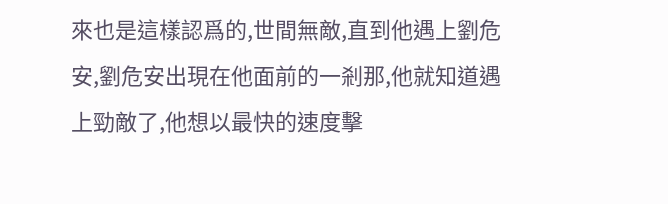來也是這樣認爲的,世間無敵,直到他遇上劉危安,劉危安出現在他面前的一剎那,他就知道遇上勁敵了,他想以最快的速度擊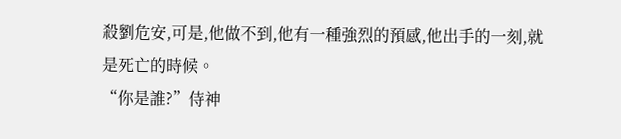殺劉危安,可是,他做不到,他有一種強烈的預感,他出手的一刻,就是死亡的時候。
“你是誰?”侍神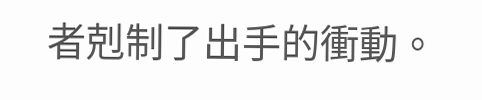者剋制了出手的衝動。